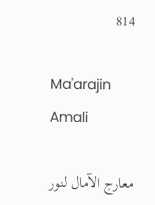814

Ma'arajin Amali

معارج الآمال لنور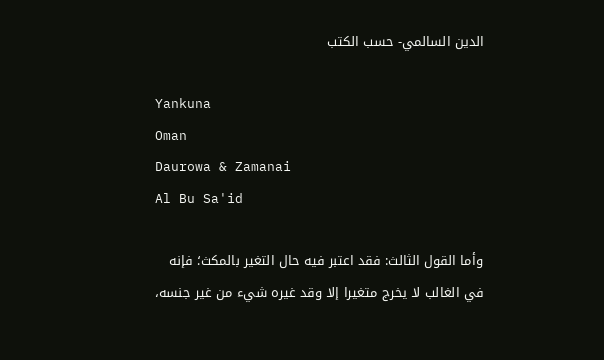الدين السالمي- حسب الكتب

Yankuna
Oman
Daurowa & Zamanai
Al Bu Sa'id

وأما القول الثالث: فقد اعتبر فيه حال التغير بالمكث؛ فإنه في الغالب لا يخرج متغيرا إلا وقد غيره شيء من غير جنسه،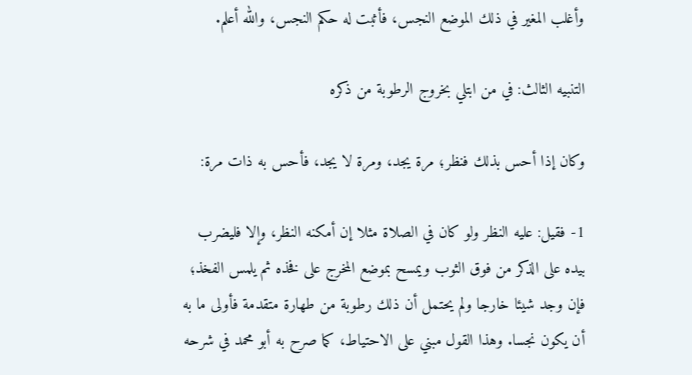وأغلب المغير في ذلك الموضع النجس، فأثبت له حكم النجس، والله أعلم.

التنبيه الثالث: في من ابتلي بخروج الرطوبة من ذكره

وكان إذا أحس بذلك فنظر؛ مرة يجد، ومرة لا يجد، فأحس به ذات مرة:

1- فقيل: عليه النظر ولو كان في الصلاة مثلا إن أمكنه النظر، وإلا فليضرب بيده على الذكر من فوق الثوب ويمسح بموضع المخرج على فخذه ثم يلمس الفخذ؛ فإن وجد شيئا خارجا ولم يحتمل أن ذلك رطوبة من طهارة متقدمة فأولى ما به أن يكون نجسا. وهذا القول مبني على الاحتياط، كما صرح به أبو محمد في شرحه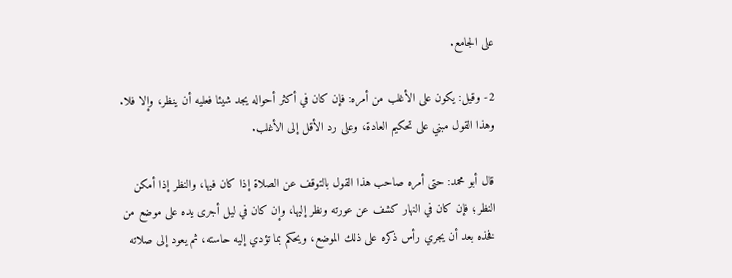على الجامع.

2- وقيل: يكون على الأغلب من أمره: فإن كان في أكثر أحواله يجد شيئا فعليه أن ينظر، وإلا فلا. وهذا القول مبني على تحكيم العادة، وعلى رد الأقل إلى الأغلب.

قال أبو محمد: حتى أمره صاحب هذا القول بالتوقف عن الصلاة إذا كان فيها، والنظر إذا أمكن النظر؛ فإن كان في النهار كشف عن عورته ونظر إليها، وإن كان في ليل أجرى يده على موضع من فخذه بعد أن يجري رأس ذكره على ذلك الموضع، ويحكم بما تؤدي إليه حاسته، ثم يعود إلى صلاته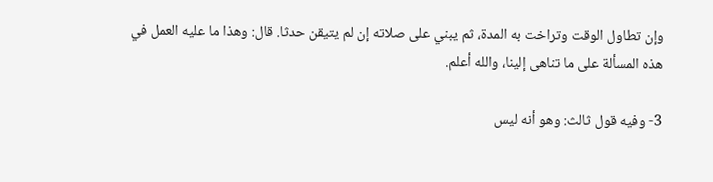وإن تطاول الوقت وتراخت به المدة، ثم يبني على صلاته إن لم يتيقن حدثا. قال: وهذا ما عليه العمل في هذه المسألة على ما تناهى إلينا، والله أعلم.

3- وفيه قول ثالث: وهو أنه ليس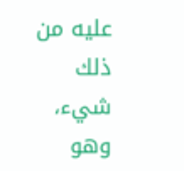عليه من ذلك شيء، وهو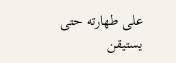على طهارته حتى يستيقن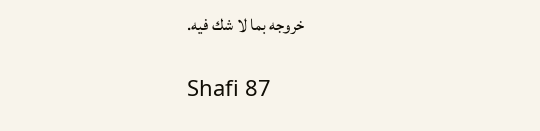خروجه بما لا شك فيه.

Shafi 87